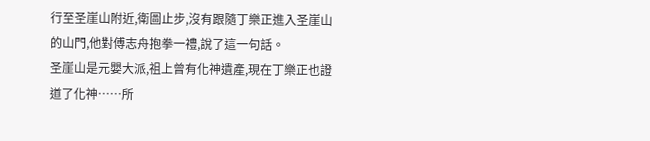行至圣崖山附近,衛圖止步,沒有跟隨丁樂正進入圣崖山的山門,他對傅志舟抱拳一禮,說了這一句話。
圣崖山是元嬰大派,祖上曾有化神遺產,現在丁樂正也證道了化神……所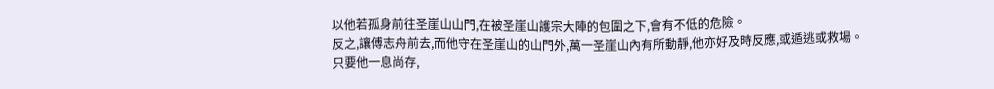以他若孤身前往圣崖山山門,在被圣崖山護宗大陣的包圍之下,會有不低的危險。
反之,讓傅志舟前去,而他守在圣崖山的山門外,萬一圣崖山內有所動靜,他亦好及時反應,或遁逃或救場。
只要他一息尚存,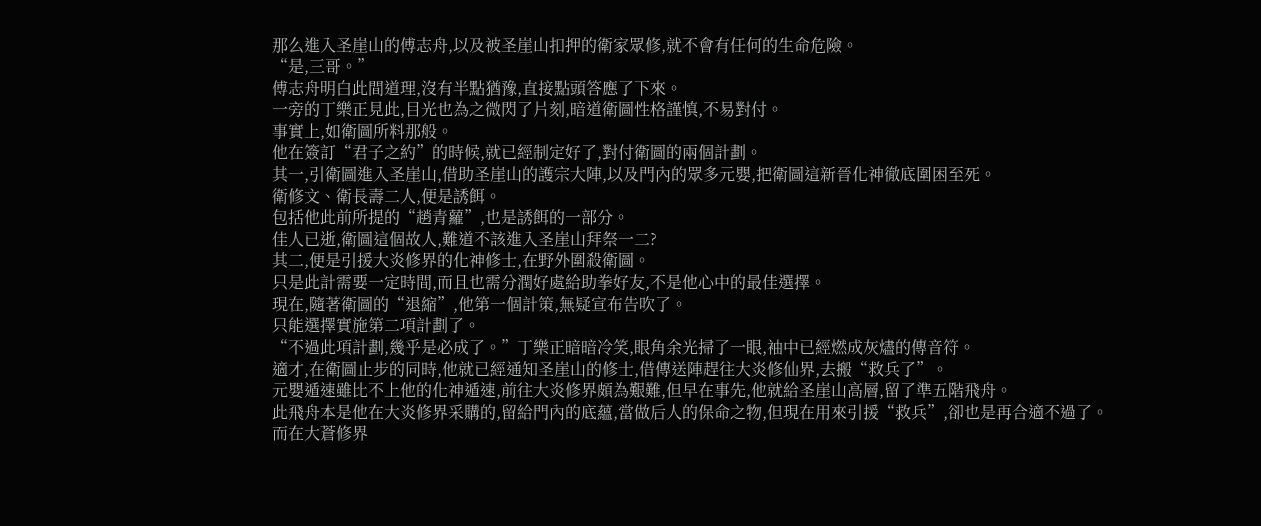那么進入圣崖山的傅志舟,以及被圣崖山扣押的衛家眾修,就不會有任何的生命危險。
“是,三哥。”
傅志舟明白此間道理,沒有半點猶豫,直接點頭答應了下來。
一旁的丁樂正見此,目光也為之微閃了片刻,暗道衛圖性格謹慎,不易對付。
事實上,如衛圖所料那般。
他在簽訂“君子之約”的時候,就已經制定好了,對付衛圖的兩個計劃。
其一,引衛圖進入圣崖山,借助圣崖山的護宗大陣,以及門內的眾多元嬰,把衛圖這新晉化神徹底圍困至死。
衛修文、衛長壽二人,便是誘餌。
包括他此前所提的“趙青蘿”,也是誘餌的一部分。
佳人已逝,衛圖這個故人,難道不該進入圣崖山拜祭一二?
其二,便是引援大炎修界的化神修士,在野外圍殺衛圖。
只是此計需要一定時間,而且也需分潤好處給助拳好友,不是他心中的最佳選擇。
現在,隨著衛圖的“退縮”,他第一個計策,無疑宣布告吹了。
只能選擇實施第二項計劃了。
“不過此項計劃,幾乎是必成了。”丁樂正暗暗冷笑,眼角余光掃了一眼,袖中已經燃成灰燼的傳音符。
適才,在衛圖止步的同時,他就已經通知圣崖山的修士,借傳送陣趕往大炎修仙界,去搬“救兵了”。
元嬰遁速雖比不上他的化神遁速,前往大炎修界頗為艱難,但早在事先,他就給圣崖山高層,留了準五階飛舟。
此飛舟本是他在大炎修界采購的,留給門內的底蘊,當做后人的保命之物,但現在用來引援“救兵”,卻也是再合適不過了。
而在大蒼修界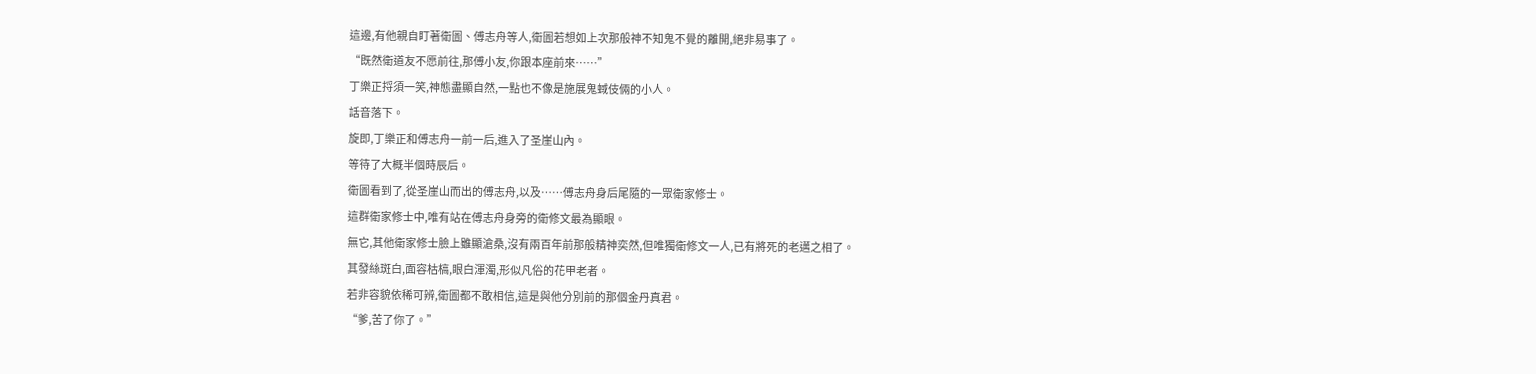這邊,有他親自盯著衛圖、傅志舟等人,衛圖若想如上次那般神不知鬼不覺的離開,絕非易事了。
“既然衛道友不愿前往,那傅小友,你跟本座前來……”
丁樂正捋須一笑,神態盡顯自然,一點也不像是施展鬼蜮伎倆的小人。
話音落下。
旋即,丁樂正和傅志舟一前一后,進入了圣崖山內。
等待了大概半個時辰后。
衛圖看到了,從圣崖山而出的傅志舟,以及……傅志舟身后尾隨的一眾衛家修士。
這群衛家修士中,唯有站在傅志舟身旁的衛修文最為顯眼。
無它,其他衛家修士臉上雖顯滄桑,沒有兩百年前那般精神奕然,但唯獨衛修文一人,已有將死的老邁之相了。
其發絲斑白,面容枯槁,眼白渾濁,形似凡俗的花甲老者。
若非容貌依稀可辨,衛圖都不敢相信,這是與他分別前的那個金丹真君。
“爹,苦了你了。”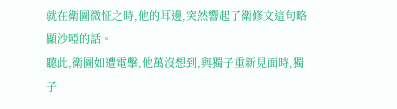就在衛圖微怔之時,他的耳邊,突然響起了衛修文這句略顯沙啞的話。
聽此,衛圖如遭電擊,他萬沒想到,與獨子重新見面時,獨子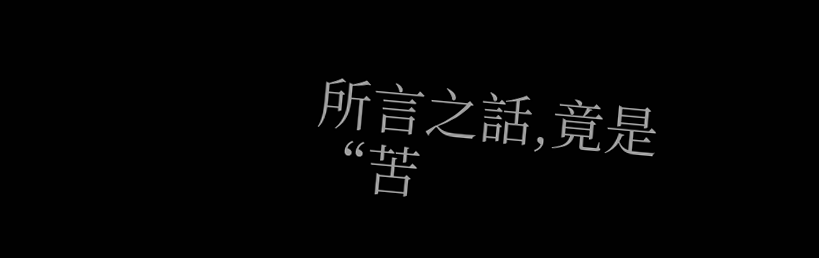所言之話,竟是“苦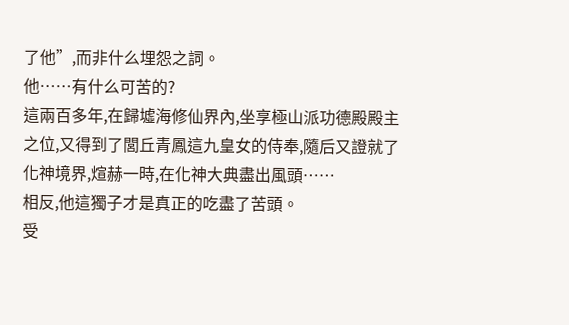了他”,而非什么埋怨之詞。
他……有什么可苦的?
這兩百多年,在歸墟海修仙界內,坐享極山派功德殿殿主之位,又得到了閭丘青鳳這九皇女的侍奉,隨后又證就了化神境界,煊赫一時,在化神大典盡出風頭……
相反,他這獨子才是真正的吃盡了苦頭。
受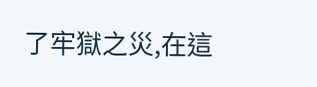了牢獄之災,在這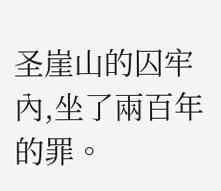圣崖山的囚牢內,坐了兩百年的罪。